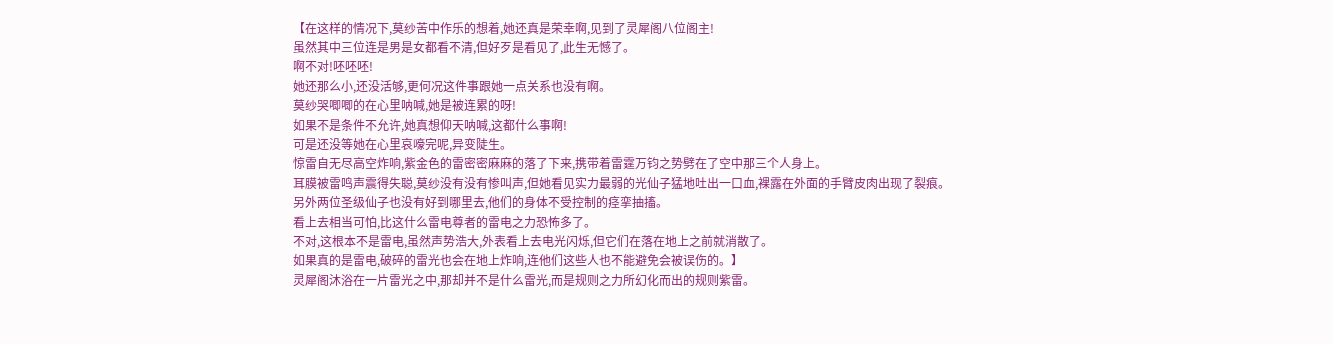【在这样的情况下,莫纱苦中作乐的想着,她还真是荣幸啊,见到了灵犀阁八位阁主!
虽然其中三位连是男是女都看不清,但好歹是看见了,此生无憾了。
啊不对!呸呸呸!
她还那么小,还没活够,更何况这件事跟她一点关系也没有啊。
莫纱哭唧唧的在心里呐喊,她是被连累的呀!
如果不是条件不允许,她真想仰天呐喊,这都什么事啊!
可是还没等她在心里哀嚎完呢,异变陡生。
惊雷自无尽高空炸响,紫金色的雷密密麻麻的落了下来,携带着雷霆万钧之势劈在了空中那三个人身上。
耳膜被雷鸣声震得失聪,莫纱没有没有惨叫声,但她看见实力最弱的光仙子猛地吐出一口血,裸露在外面的手臂皮肉出现了裂痕。
另外两位圣级仙子也没有好到哪里去,他们的身体不受控制的痉挛抽搐。
看上去相当可怕,比这什么雷电尊者的雷电之力恐怖多了。
不对,这根本不是雷电,虽然声势浩大,外表看上去电光闪烁,但它们在落在地上之前就消散了。
如果真的是雷电,破碎的雷光也会在地上炸响,连他们这些人也不能避免会被误伤的。】
灵犀阁沐浴在一片雷光之中,那却并不是什么雷光,而是规则之力所幻化而出的规则紫雷。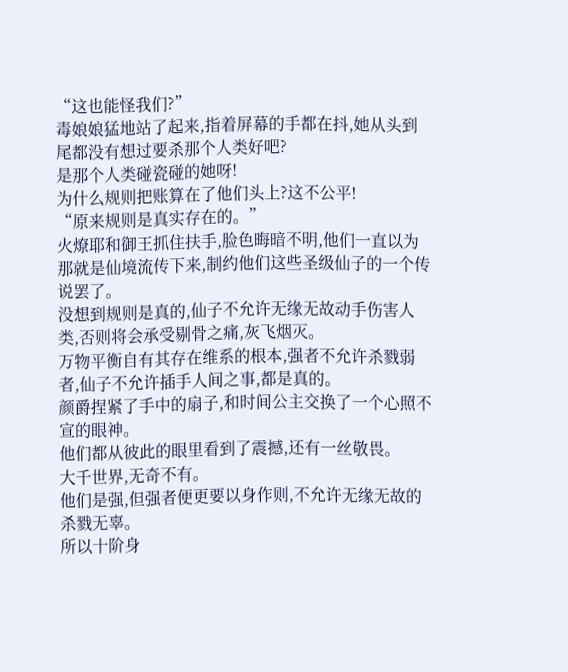“这也能怪我们?”
毒娘娘猛地站了起来,指着屏幕的手都在抖,她从头到尾都没有想过要杀那个人类好吧?
是那个人类碰瓷碰的她呀!
为什么规则把账算在了他们头上?这不公平!
“原来规则是真实存在的。”
火燎耶和御王抓住扶手,脸色晦暗不明,他们一直以为那就是仙境流传下来,制约他们这些圣级仙子的一个传说罢了。
没想到规则是真的,仙子不允许无缘无故动手伤害人类,否则将会承受剔骨之痛,灰飞烟灭。
万物平衡自有其存在维系的根本,强者不允许杀戮弱者,仙子不允许插手人间之事,都是真的。
颜爵捏紧了手中的扇子,和时间公主交换了一个心照不宣的眼神。
他们都从彼此的眼里看到了震撼,还有一丝敬畏。
大千世界,无奇不有。
他们是强,但强者便更要以身作则,不允许无缘无故的杀戮无辜。
所以十阶身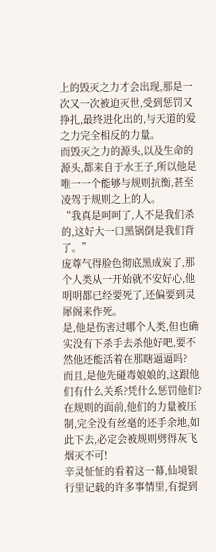上的毁灭之力才会出现,那是一次又一次被迫灭世,受到惩罚又挣扎,最终进化出的,与天道的爱之力完全相反的力量。
而毁灭之力的源头,以及生命的源头,都来自于水王子,所以他是唯一一个能够与规则抗衡,甚至凌驾于规则之上的人。
“我真是呵呵了,人不是我们杀的,这好大一口黑锅倒是我们背了。”
庞尊气得脸色彻底黑成炭了,那个人类从一开始就不安好心,他明明都已经要死了,还偏要到灵犀阁来作死。
是,他是伤害过哪个人类,但也确实没有下杀手去杀他好吧,要不然他还能活着在那瞎逼逼吗?
而且,是他先碰毒娘娘的,这跟他们有什么关系?凭什么惩罚他们?
在规则的面前,他们的力量被压制,完全没有丝毫的还手余地,如此下去,必定会被规则劈得灰飞烟灭不可!
辛灵怔怔的看着这一幕,仙境银行里记载的许多事情里,有提到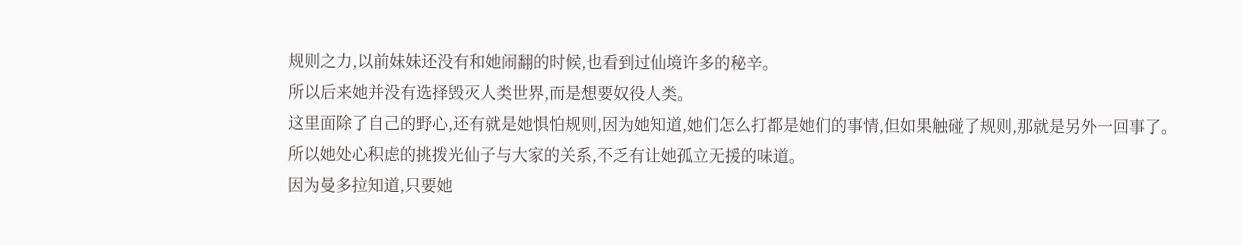规则之力,以前妹妹还没有和她闹翻的时候,也看到过仙境许多的秘辛。
所以后来她并没有选择毁灭人类世界,而是想要奴役人类。
这里面除了自己的野心,还有就是她惧怕规则,因为她知道,她们怎么打都是她们的事情,但如果触碰了规则,那就是另外一回事了。
所以她处心积虑的挑拨光仙子与大家的关系,不乏有让她孤立无援的味道。
因为曼多拉知道,只要她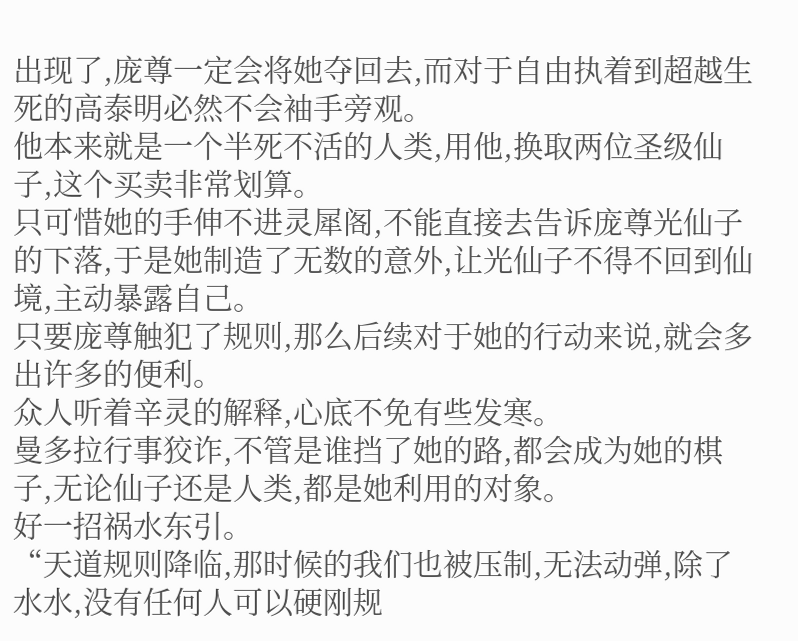出现了,庞尊一定会将她夺回去,而对于自由执着到超越生死的高泰明必然不会袖手旁观。
他本来就是一个半死不活的人类,用他,换取两位圣级仙子,这个买卖非常划算。
只可惜她的手伸不进灵犀阁,不能直接去告诉庞尊光仙子的下落,于是她制造了无数的意外,让光仙子不得不回到仙境,主动暴露自己。
只要庞尊触犯了规则,那么后续对于她的行动来说,就会多出许多的便利。
众人听着辛灵的解释,心底不免有些发寒。
曼多拉行事狡诈,不管是谁挡了她的路,都会成为她的棋子,无论仙子还是人类,都是她利用的对象。
好一招祸水东引。
“天道规则降临,那时候的我们也被压制,无法动弹,除了水水,没有任何人可以硬刚规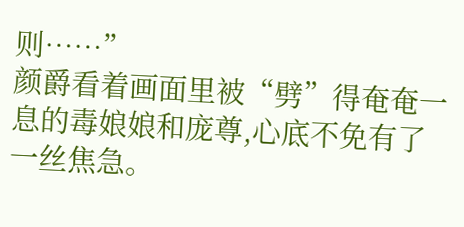则……”
颜爵看着画面里被“劈”得奄奄一息的毒娘娘和庞尊,心底不免有了一丝焦急。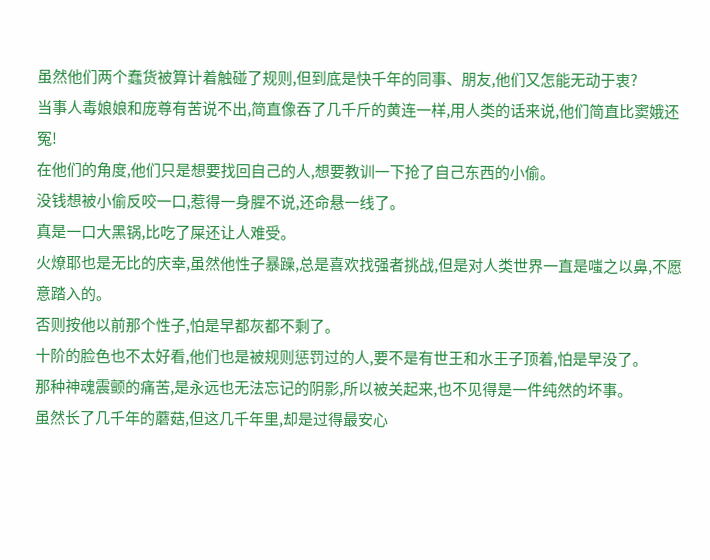虽然他们两个蠢货被算计着触碰了规则,但到底是快千年的同事、朋友,他们又怎能无动于衷?
当事人毒娘娘和庞尊有苦说不出,简直像吞了几千斤的黄连一样,用人类的话来说,他们简直比窦娥还冤!
在他们的角度,他们只是想要找回自己的人,想要教训一下抢了自己东西的小偷。
没钱想被小偷反咬一口,惹得一身腥不说,还命悬一线了。
真是一口大黑锅,比吃了屎还让人难受。
火燎耶也是无比的庆幸,虽然他性子暴躁,总是喜欢找强者挑战,但是对人类世界一直是嗤之以鼻,不愿意踏入的。
否则按他以前那个性子,怕是早都灰都不剩了。
十阶的脸色也不太好看,他们也是被规则惩罚过的人,要不是有世王和水王子顶着,怕是早没了。
那种神魂震颤的痛苦,是永远也无法忘记的阴影,所以被关起来,也不见得是一件纯然的坏事。
虽然长了几千年的蘑菇,但这几千年里,却是过得最安心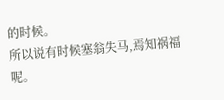的时候。
所以说有时候塞翁失马,焉知祸福呢。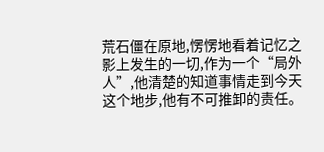荒石僵在原地,愣愣地看着记忆之影上发生的一切,作为一个“局外人”,他清楚的知道事情走到今天这个地步,他有不可推卸的责任。